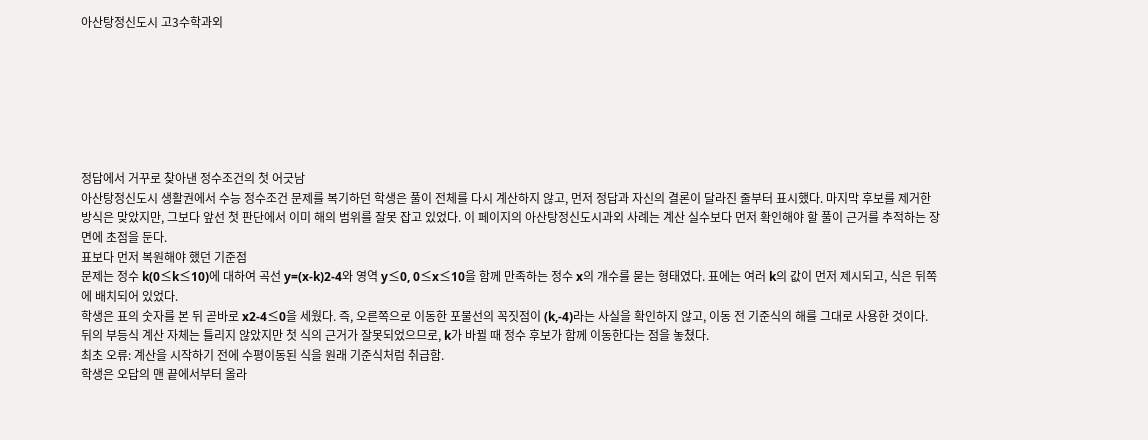아산탕정신도시 고3수학과외







정답에서 거꾸로 찾아낸 정수조건의 첫 어긋남
아산탕정신도시 생활권에서 수능 정수조건 문제를 복기하던 학생은 풀이 전체를 다시 계산하지 않고, 먼저 정답과 자신의 결론이 달라진 줄부터 표시했다. 마지막 후보를 제거한 방식은 맞았지만, 그보다 앞선 첫 판단에서 이미 해의 범위를 잘못 잡고 있었다. 이 페이지의 아산탕정신도시과외 사례는 계산 실수보다 먼저 확인해야 할 풀이 근거를 추적하는 장면에 초점을 둔다.
표보다 먼저 복원해야 했던 기준점
문제는 정수 k(0≤k≤10)에 대하여 곡선 y=(x-k)2-4와 영역 y≤0, 0≤x≤10을 함께 만족하는 정수 x의 개수를 묻는 형태였다. 표에는 여러 k의 값이 먼저 제시되고, 식은 뒤쪽에 배치되어 있었다.
학생은 표의 숫자를 본 뒤 곧바로 x2-4≤0을 세웠다. 즉, 오른쪽으로 이동한 포물선의 꼭짓점이 (k,-4)라는 사실을 확인하지 않고, 이동 전 기준식의 해를 그대로 사용한 것이다. 뒤의 부등식 계산 자체는 틀리지 않았지만 첫 식의 근거가 잘못되었으므로, k가 바뀔 때 정수 후보가 함께 이동한다는 점을 놓쳤다.
최초 오류: 계산을 시작하기 전에 수평이동된 식을 원래 기준식처럼 취급함.
학생은 오답의 맨 끝에서부터 올라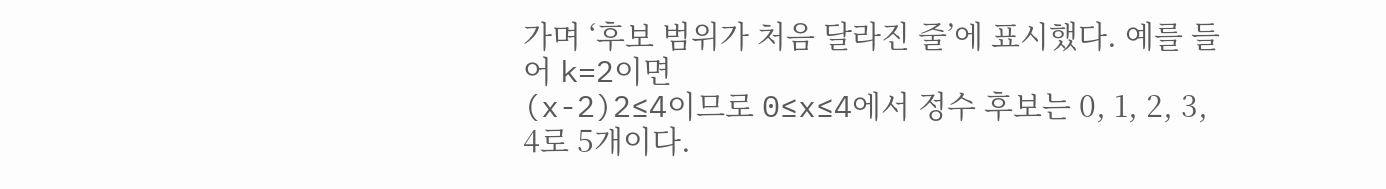가며 ‘후보 범위가 처음 달라진 줄’에 표시했다. 예를 들어 k=2이면
(x-2)2≤4이므로 0≤x≤4에서 정수 후보는 0, 1, 2, 3, 4로 5개이다.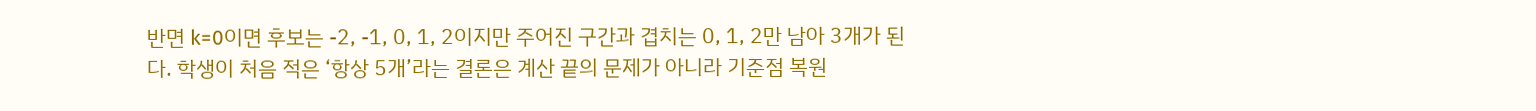반면 k=0이면 후보는 -2, -1, 0, 1, 2이지만 주어진 구간과 겹치는 0, 1, 2만 남아 3개가 된다. 학생이 처음 적은 ‘항상 5개’라는 결론은 계산 끝의 문제가 아니라 기준점 복원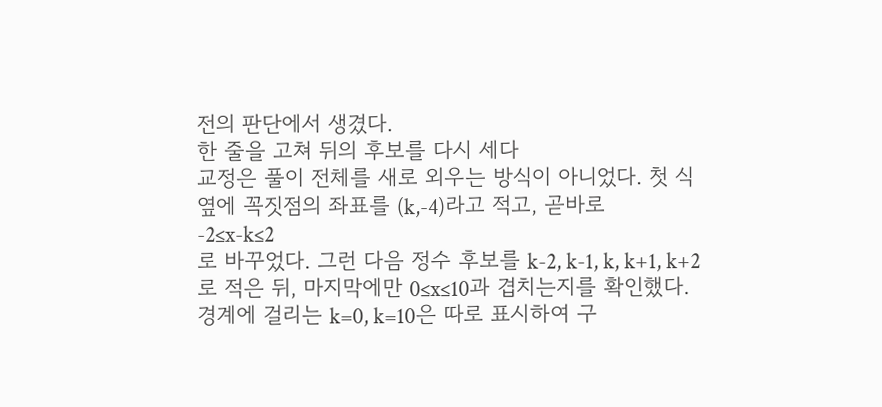전의 판단에서 생겼다.
한 줄을 고쳐 뒤의 후보를 다시 세다
교정은 풀이 전체를 새로 외우는 방식이 아니었다. 첫 식 옆에 꼭짓점의 좌표를 (k,-4)라고 적고, 곧바로
-2≤x-k≤2
로 바꾸었다. 그런 다음 정수 후보를 k-2, k-1, k, k+1, k+2로 적은 뒤, 마지막에만 0≤x≤10과 겹치는지를 확인했다. 경계에 걸리는 k=0, k=10은 따로 표시하여 구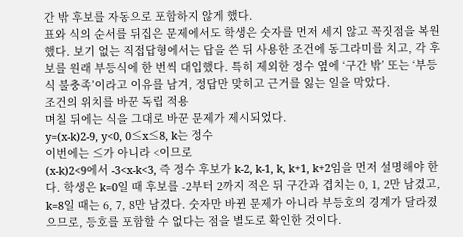간 밖 후보를 자동으로 포함하지 않게 했다.
표와 식의 순서를 뒤집은 문제에서도 학생은 숫자를 먼저 세지 않고 꼭짓점을 복원했다. 보기 없는 직접답형에서는 답을 쓴 뒤 사용한 조건에 동그라미를 치고, 각 후보를 원래 부등식에 한 번씩 대입했다. 특히 제외한 정수 옆에 ‘구간 밖’ 또는 ‘부등식 불충족’이라고 이유를 남겨, 정답만 맞히고 근거를 잃는 일을 막았다.
조건의 위치를 바꾼 독립 적용
며칠 뒤에는 식을 그대로 바꾼 문제가 제시되었다.
y=(x-k)2-9, y<0, 0≤x≤8, k는 정수
이번에는 ≤가 아니라 <이므로
(x-k)2<9에서 -3<x-k<3, 즉 정수 후보가 k-2, k-1, k, k+1, k+2임을 먼저 설명해야 한다. 학생은 k=0일 때 후보를 -2부터 2까지 적은 뒤 구간과 겹치는 0, 1, 2만 남겼고, k=8일 때는 6, 7, 8만 남겼다. 숫자만 바뀐 문제가 아니라 부등호의 경계가 달라졌으므로, 등호를 포함할 수 없다는 점을 별도로 확인한 것이다.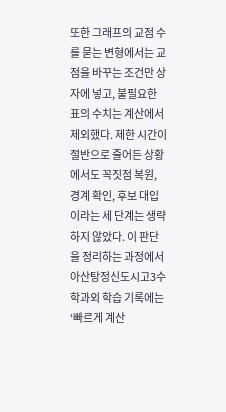또한 그래프의 교점 수를 묻는 변형에서는 교점을 바꾸는 조건만 상자에 넣고, 불필요한 표의 수치는 계산에서 제외했다. 제한 시간이 절반으로 줄어든 상황에서도 꼭짓점 복원, 경계 확인, 후보 대입이라는 세 단계는 생략하지 않았다. 이 판단을 정리하는 과정에서 아산탕정신도시고3수학과외 학습 기록에는 ‘빠르게 계산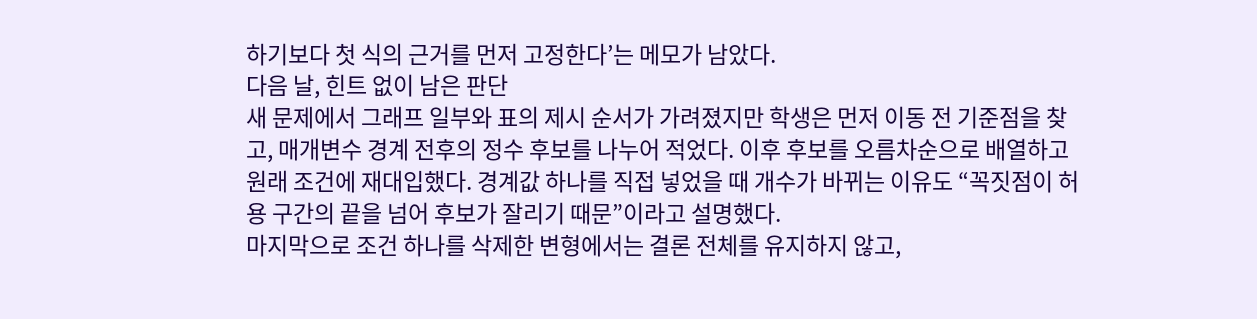하기보다 첫 식의 근거를 먼저 고정한다’는 메모가 남았다.
다음 날, 힌트 없이 남은 판단
새 문제에서 그래프 일부와 표의 제시 순서가 가려졌지만 학생은 먼저 이동 전 기준점을 찾고, 매개변수 경계 전후의 정수 후보를 나누어 적었다. 이후 후보를 오름차순으로 배열하고 원래 조건에 재대입했다. 경계값 하나를 직접 넣었을 때 개수가 바뀌는 이유도 “꼭짓점이 허용 구간의 끝을 넘어 후보가 잘리기 때문”이라고 설명했다.
마지막으로 조건 하나를 삭제한 변형에서는 결론 전체를 유지하지 않고,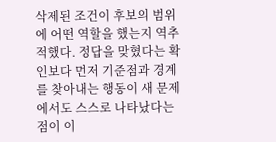삭제된 조건이 후보의 범위에 어떤 역할을 했는지 역추적했다. 정답을 맞혔다는 확인보다 먼저 기준점과 경계를 찾아내는 행동이 새 문제에서도 스스로 나타났다는 점이 이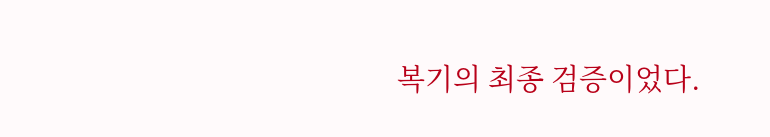복기의 최종 검증이었다.